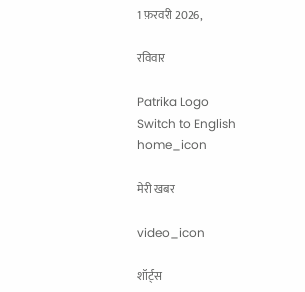1 फ़रवरी 2026,

रविवार

Patrika Logo
Switch to English
home_icon

मेरी खबर

video_icon

शॉर्ट्स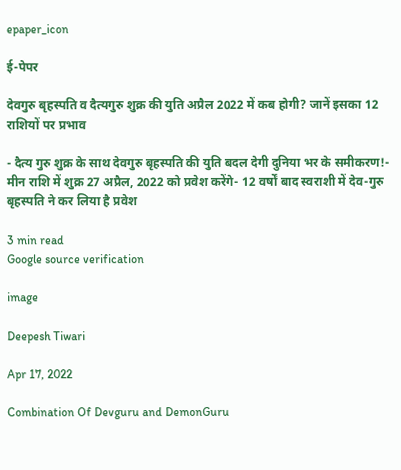epaper_icon

ई-पेपर

देवगुरु बृहस्पति व दैत्यगुरु शुक्र की युति अप्रैल 2022 में कब होगी? जानें इसका 12 राशियों पर प्रभाव

- दैत्य गुरु शुक्र के साथ देवगुरु बृहस्पति की युति बदल देगी दुनिया भर के समीकरण!- मीन राशि में शुक्र 27 अप्रैल, 2022 को प्रवेश करेंगे- 12 वर्षों बाद स्वराशी में देव-गुरु बृहस्पति ने कर लिया है प्रवेश

3 min read
Google source verification

image

Deepesh Tiwari

Apr 17, 2022

Combination Of Devguru and DemonGuru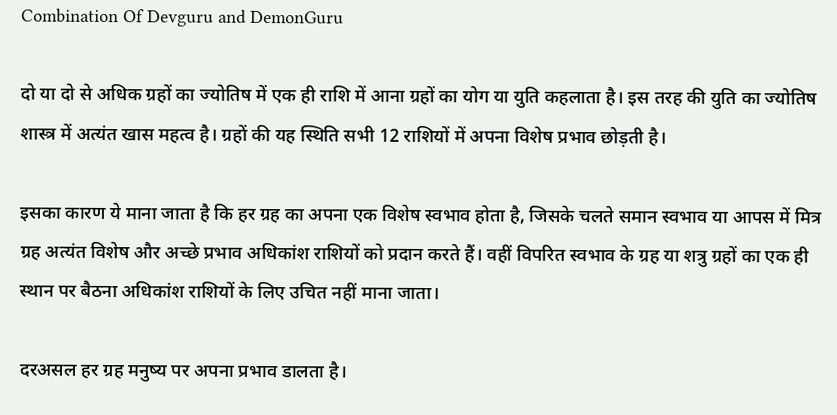Combination Of Devguru and DemonGuru

दो या दो से अधिक ग्रहों का ज्योतिष में एक ही राशि में आना ग्रहों का योग या युति कहलाता है। इस तरह की युति का ज्योतिष शास्त्र में अत्यंत खास महत्व है। ग्रहों की यह स्थिति सभी 12 राशियों में अपना विशेष प्रभाव छोड़ती है।

इसका कारण ये माना जाता है कि हर ग्रह का अपना एक विशेष स्वभाव होता है, जिसके चलते समान स्वभाव या आपस में मित्र ग्रह अत्यंत विशेष और अच्छे प्रभाव अधिकांश राशियों को प्रदान करते हैं। वहीं विपरित स्वभाव के ग्रह या शत्रु ग्रहों का एक ही स्थान पर बैठना अधिकांश राशियों के लिए उचित नहीं माना जाता।

दरअसल हर ग्रह मनुष्य पर अपना प्रभाव डालता है।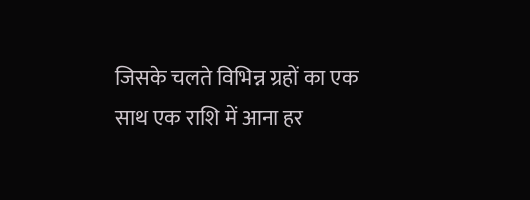जिसके चलते विभिन्न ग्रहों का एक साथ एक राशि में आना हर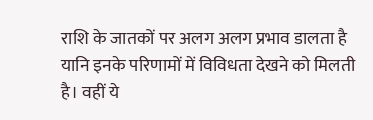राशि के जातकों पर अलग अलग प्रभाव डालता है यानि इनके परिणामों में विविधता देखने को मिलती है। वहीं ये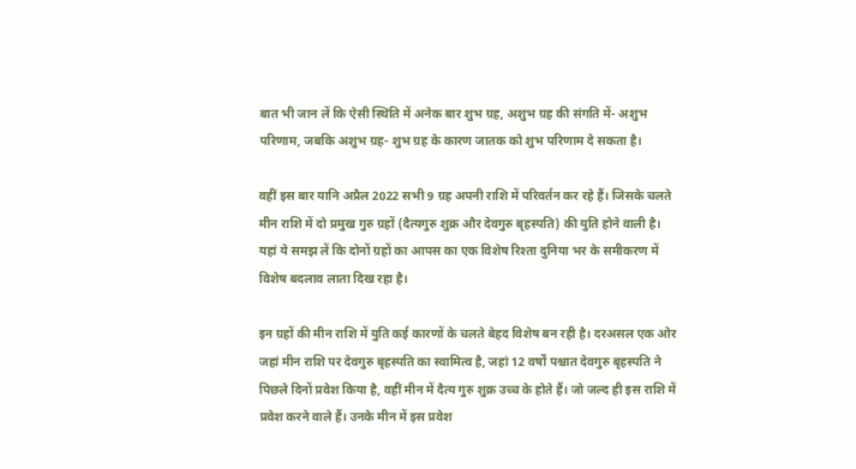बात भी जान लें कि ऐसी स्थिति में अनेक बार शुभ ग्रह, अशुभ ग्रह की संगति में- अशुभ परिणाम, जबकि अशुभ ग्रह- शुभ ग्रह के कारण जातक को शुभ परिणाम दे सकता है।

वहीं इस बार यानि अप्रैल 2022 सभी 9 ग्रह अपनी राशि में परिवर्तन कर रहे हैं। जिसके चलते मीन राशि में दो प्रमुख गुरु ग्रहों (दैत्यगुरु शुक्र और देवगुरु बृहस्पति) की युति होने वाली है। यहां ये समझ लें कि दोनों ग्रहों का आपस का एक विशेष रिश्ता दुनिया भर के समीकरण में विशेष बदलाव लाता दिख रहा है।

इन ग्रहों की मीन राशि में युति कई कारणों के चलते बेहद विशेष बन रही है। दरअसल एक ओर जहां मीन राशि पर देवगुरु बृहस्पति का स्वामित्व है, जहां 12 वर्षों पश्चात देवगुरु बृहस्पति ने पिछले दिनों प्रवेश किया है, वहीं मीन में दैत्य गुरु शुक्र उच्च के होते हैं। जो जल्द ही इस राशि में प्रवेश करने वाले हैं। उनके मीन में इस प्रवेश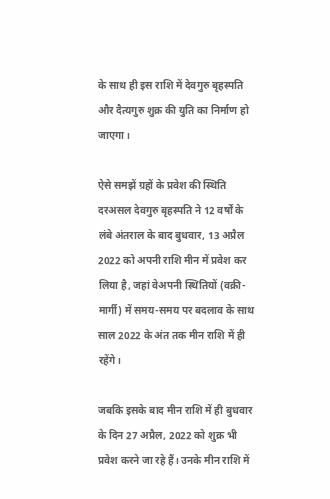के साथ ही इस राशि में देवगुरु बृहस्पति और दैत्यगुरु शुक्र की युति का निर्माण हो जाएगा।

ऐसे समझें ग्रहों के प्रवेश की स्थिति
दरअसल देवगुरु बृहस्पति ने 12 वर्षों के लंबे अंतराल के बाद बुधवार, 13 अप्रैल 2022 को अपनी राशि मीन में प्रवेश कर लिया है, जहां वेअपनी स्थितियों (वक्री-मार्गी) में समय-समय पर बदलाव के साथ साल 2022 के अंत तक मीन राशि में ही रहेंगे।

जबकि इसके बाद मीन राशि में ही बुधवार के दिन 27 अप्रैल, 2022 को शुक्र भी प्रवेश करने जा रहे हैं। उनके मीन राशि में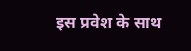इस प्रवेश के साथ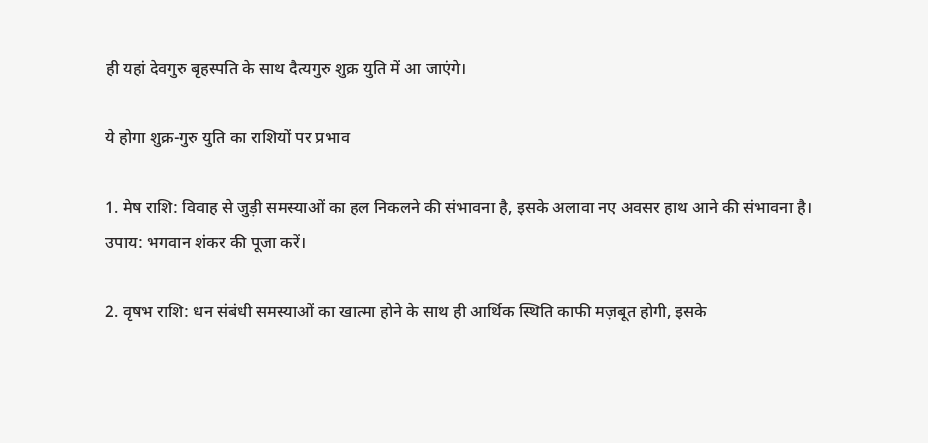ही यहां देवगुरु बृहस्पति के साथ दैत्यगुरु शुक्र युति में आ जाएंगे।

ये होगा शुक्र-गुरु युति का राशियों पर प्रभाव

1. मेष राशि: विवाह से जुड़ी समस्याओं का हल निकलने की संभावना है, इसके अलावा नए अवसर हाथ आने की संभावना है।
उपाय: भगवान शंकर की पूजा करें।

2. वृषभ राशि: धन संबंधी समस्याओं का खात्मा होने के साथ ही आर्थिक स्थिति काफी मज़बूत होगी, इसके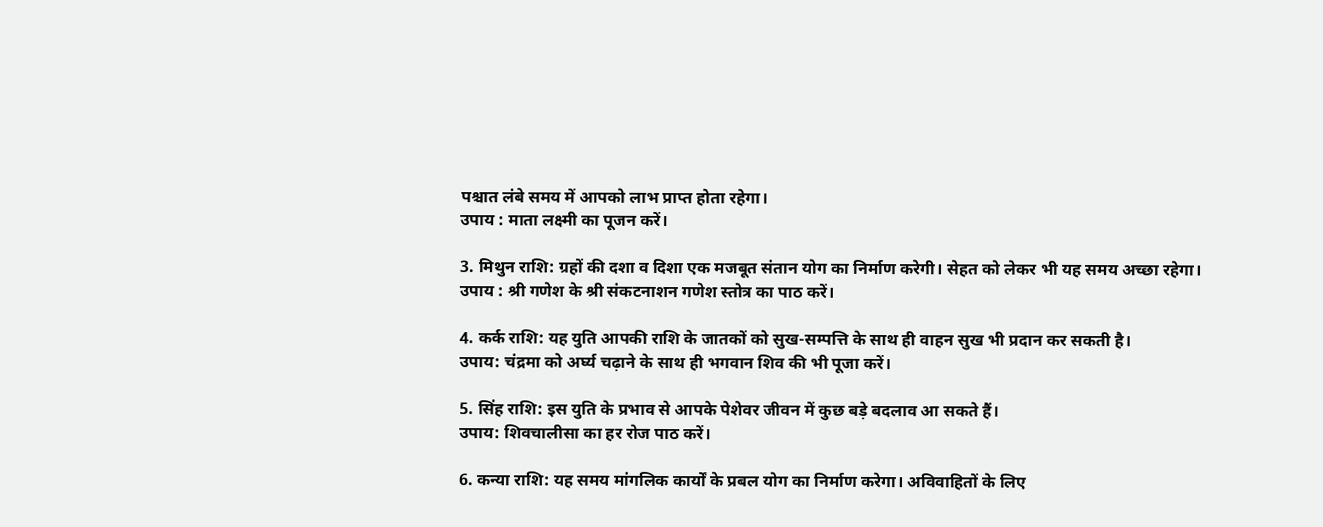पश्चात लंबे समय में आपको लाभ प्राप्त होता रहेगा।
उपाय : माता लक्ष्मी का पूजन करें।

3. मिथुन राशि: ग्रहों की दशा व दिशा एक मजबूत संतान योग का निर्माण करेगी। सेहत को लेकर भी यह समय अच्छा रहेगा।
उपाय : श्री गणेश के श्री संकटनाशन गणेश स्तोत्र का पाठ करें।

4. कर्क राशि: यह युति आपकी राशि के जातकों को सुख-सम्पत्ति के साथ ही वाहन सुख भी प्रदान कर सकती है।
उपाय: चंद्रमा को अर्घ्य चढ़ाने के साथ ही भगवान शिव की भी पूजा करें।

5. सिंह राशि: इस युति के प्रभाव से आपके पेशेवर जीवन में कुछ बड़े बदलाव आ सकते हैं।
उपाय: शिवचालीसा का हर रोज पाठ करें।

6. कन्या राशि: यह समय मांगलिक कार्यों के प्रबल योग का निर्माण करेगा। अविवाहितों के लिए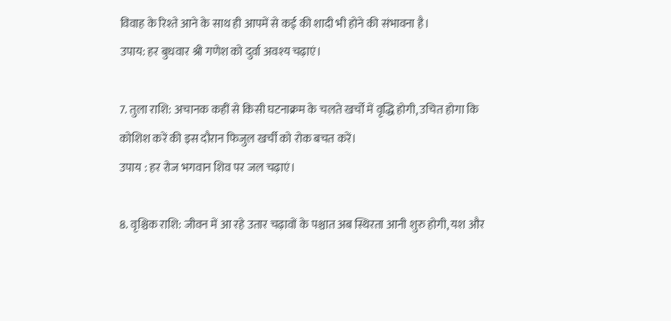विवाह के रिश्ते आने के साथ ही आपमें से कई की शादी भी होने की संभावना है।
उपाय: हर बुधवार श्री गणेश को दुर्वा अवश्य चढ़ाएं।

7. तुला राशि: अचानक कहीं से किसी घटनाक्रम के चलते खर्चों में वृद्धि होगी, उचित होगा कि कोशिश करें की इस दौरान फिजुल खर्ची को रोक बचत करें।
उपाय : हर रोज भगवान शिव पर जल चढ़ाएं।

8. वृश्चिक राशि: जीवन में आ रहे उतार चढ़ावों के पश्चात अब स्थिरता आनी शुरु होगी, यश और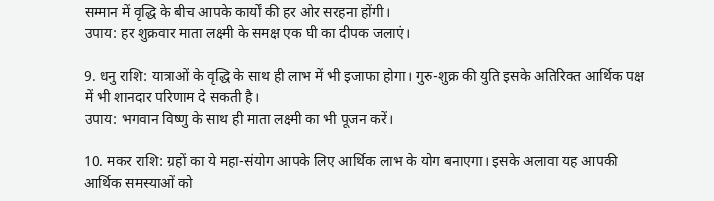सम्मान में वृद्धि के बीच आपके कार्यों की हर ओर सरहना होंगी।
उपाय: हर शुक्रवार माता लक्ष्मी के समक्ष एक घी का दीपक जलाएं।

9. धनु राशि: यात्राओं के वृद्धि के साथ ही लाभ में भी इजाफा होगा। गुरु-शुक्र की युति इसके अतिरिक्त आर्थिक पक्ष में भी शानदार परिणाम दे सकती है।
उपाय: भगवान विष्णु के साथ ही माता लक्ष्मी का भी पूजन करें।

10. मकर राशि: ग्रहों का ये महा-संयोग आपके लिए आर्थिक लाभ के योग बनाएगा। इसके अलावा यह आपकी आर्थिक समस्याओं को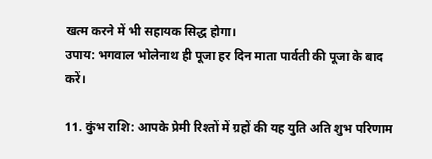खत्म करने में भी सहायक सिद्ध होगा।
उपाय: भगवाल भोलेनाथ ही पूजा हर दिन माता पार्वती की पूजा के बाद करें।

11. कुंभ राशि: आपके प्रेमी रिश्तों में ग्रहों की यह युति अति शुभ परिणाम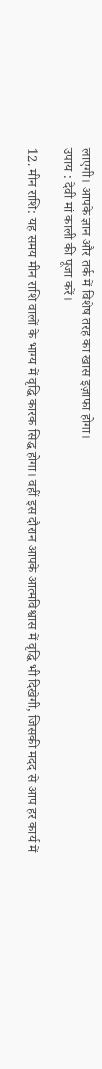लाएगी। आपके ज्ञान और तर्क में विशेष तरह का खास इज़ाफा होगा।
उपाय : देवी मां काली की पूजा करें।

12. मीन राशि: यह समय मीन राशि वालों के भाग्य में वृद्धि कारक सिद्ध होगा। वहीं इस दौरान आपके आत्मविश्वास में वृद्धि भी दिखेगी, जिसकी मदद से आप हर कार्य में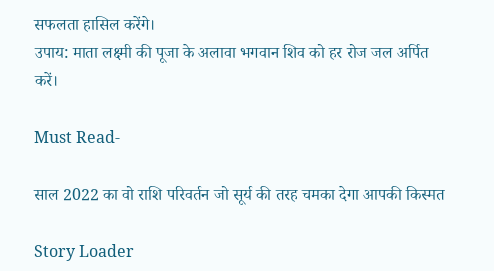सफलता हासिल करेंगे।
उपाय: माता लक्ष्मी की पूजा के अलावा भगवान शिव को हर रोज जल अर्पित करें।

Must Read-

साल 2022 का वो राशि परिवर्तन जो सूर्य की तरह चमका देगा आपकी किस्मत

Story Loader